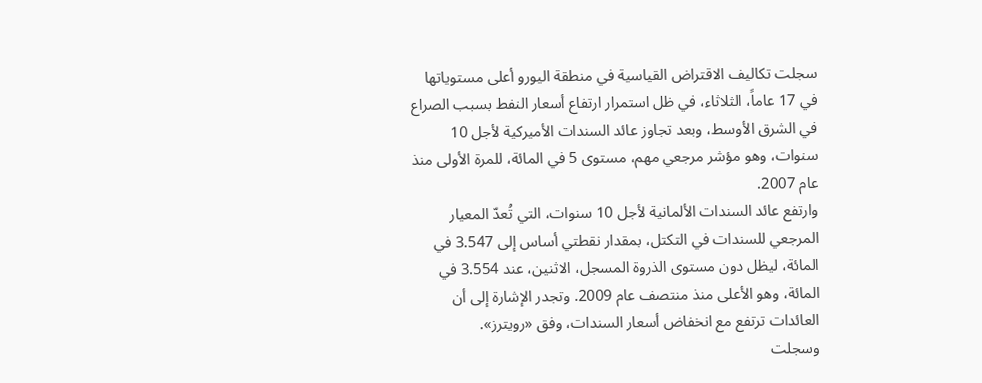سجلت تكاليف الاقتراض القياسية في منطقة اليورو أعلى مستوياتها في 17 عاماً، الثلاثاء، في ظل استمرار ارتفاع أسعار النفط بسبب الصراع في الشرق الأوسط، وبعد تجاوز عائد السندات الأميركية لأجل 10 سنوات، وهو مؤشر مرجعي مهم، مستوى 5 في المائة، للمرة الأولى منذ عام 2007.
وارتفع عائد السندات الألمانية لأجل 10 سنوات، التي تُعدّ المعيار المرجعي للسندات في التكتل، بمقدار نقطتي أساس إلى 3.547 في المائة، ليظل دون مستوى الذروة المسجل، الاثنين، عند 3.554 في المائة، وهو الأعلى منذ منتصف عام 2009. وتجدر الإشارة إلى أن العائدات ترتفع مع انخفاض أسعار السندات، وفق «رويترز».
وسجلت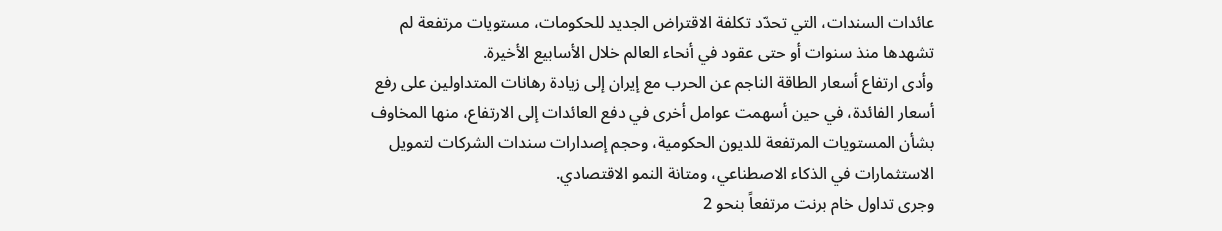عائدات السندات، التي تحدّد تكلفة الاقتراض الجديد للحكومات، مستويات مرتفعة لم تشهدها منذ سنوات أو حتى عقود في أنحاء العالم خلال الأسابيع الأخيرة.
وأدى ارتفاع أسعار الطاقة الناجم عن الحرب مع إيران إلى زيادة رهانات المتداولين على رفع أسعار الفائدة، في حين أسهمت عوامل أخرى في دفع العائدات إلى الارتفاع، منها المخاوف بشأن المستويات المرتفعة للديون الحكومية، وحجم إصدارات سندات الشركات لتمويل الاستثمارات في الذكاء الاصطناعي، ومتانة النمو الاقتصادي.
وجرى تداول خام برنت مرتفعاً بنحو 2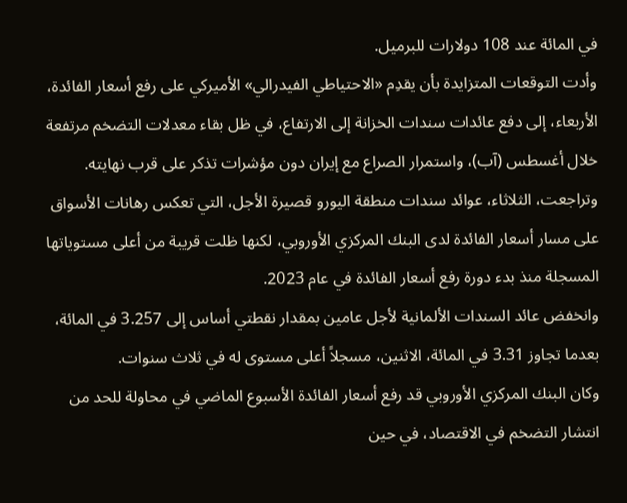في المائة عند 108 دولارات للبرميل.
وأدت التوقعات المتزايدة بأن يقدِم «الاحتياطي الفيدرالي» الأميركي على رفع أسعار الفائدة، الأربعاء، إلى دفع عائدات سندات الخزانة إلى الارتفاع، في ظل بقاء معدلات التضخم مرتفعة خلال أغسطس (آب)، واستمرار الصراع مع إيران دون مؤشرات تذكر على قرب نهايته.
وتراجعت، الثلاثاء، عوائد سندات منطقة اليورو قصيرة الأجل، التي تعكس رهانات الأسواق على مسار أسعار الفائدة لدى البنك المركزي الأوروبي، لكنها ظلت قريبة من أعلى مستوياتها المسجلة منذ بدء دورة رفع أسعار الفائدة في عام 2023.
وانخفض عائد السندات الألمانية لأجل عامين بمقدار نقطتي أساس إلى 3.257 في المائة، بعدما تجاوز 3.31 في المائة، الاثنين، مسجلاً أعلى مستوى له في ثلاث سنوات.
وكان البنك المركزي الأوروبي قد رفع أسعار الفائدة الأسبوع الماضي في محاولة للحد من انتشار التضخم في الاقتصاد، في حين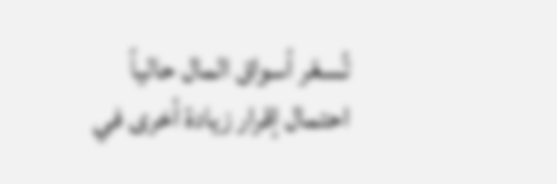تُسعّر أسواق المال حالياً احتمال إقرار زيادة أخرى في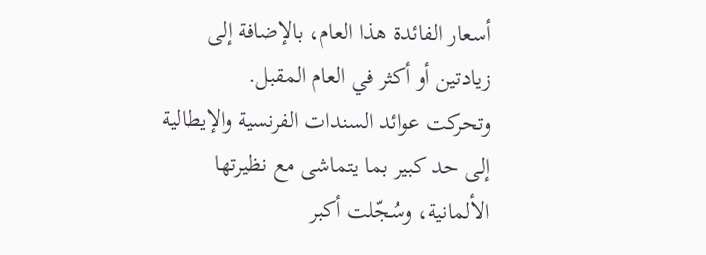أسعار الفائدة هذا العام، بالإضافة إلى زيادتين أو أكثر في العام المقبل.
وتحركت عوائد السندات الفرنسية والإيطالية إلى حد كبير بما يتماشى مع نظيرتها الألمانية، وسُجّلت أكبر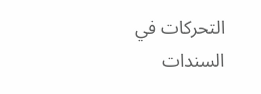التحركات في السندات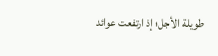طويلة الأجل؛ إذ ارتفعت عوائد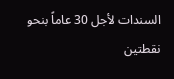السندات لأجل 30 عاماً بنحو نقطتين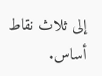إلى ثلاث نقاط أساس.